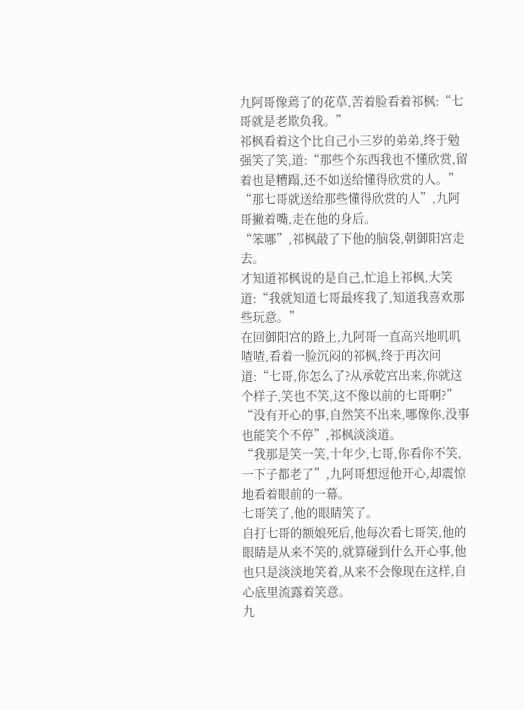九阿哥像蔫了的花草,苦着脸看着祁枫:“七哥就是老欺负我。”
祁枫看着这个比自己小三岁的弟弟,终于勉强笑了笑,道:“那些个东西我也不懂欣赏,留着也是糟蹋,还不如送给懂得欣赏的人。”
“那七哥就送给那些懂得欣赏的人”,九阿哥撇着嘴,走在他的身后。
“笨哪”,祁枫敲了下他的脑袋,朝御阳宫走去。
才知道祁枫说的是自己,忙追上祁枫,大笑道:“我就知道七哥最疼我了,知道我喜欢那些玩意。”
在回御阳宫的路上,九阿哥一直高兴地叽叽喳喳,看着一脸沉闷的祁枫,终于再次问道:“七哥,你怎么了?从承乾宫出来,你就这个样子,笑也不笑,这不像以前的七哥啊?”
“没有开心的事,自然笑不出来,哪像你,没事也能笑个不停”,祁枫淡淡道。
“我那是笑一笑,十年少,七哥,你看你不笑,一下子都老了”,九阿哥想逗他开心,却震惊地看着眼前的一幕。
七哥笑了,他的眼睛笑了。
自打七哥的额娘死后,他每次看七哥笑,他的眼睛是从来不笑的,就算碰到什么开心事,他也只是淡淡地笑着,从来不会像现在这样,自心底里流露着笑意。
九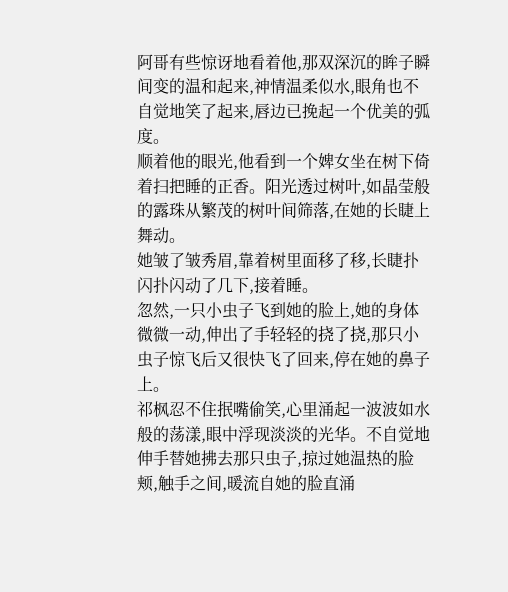阿哥有些惊讶地看着他,那双深沉的眸子瞬间变的温和起来,神情温柔似水,眼角也不自觉地笑了起来,唇边已挽起一个优美的弧度。
顺着他的眼光,他看到一个婢女坐在树下倚着扫把睡的正香。阳光透过树叶,如晶莹般的露珠从繁茂的树叶间筛落,在她的长睫上舞动。
她皱了皱秀眉,靠着树里面移了移,长睫扑闪扑闪动了几下,接着睡。
忽然,一只小虫子飞到她的脸上,她的身体微微一动,伸出了手轻轻的挠了挠,那只小虫子惊飞后又很快飞了回来,停在她的鼻子上。
祁枫忍不住抿嘴偷笑,心里涌起一波波如水般的荡漾,眼中浮现淡淡的光华。不自觉地伸手替她拂去那只虫子,掠过她温热的脸颊,触手之间,暖流自她的脸直涌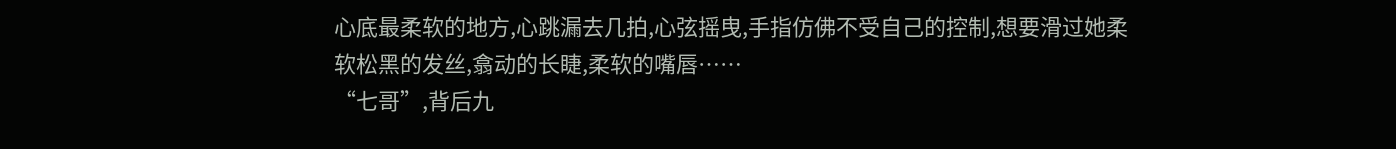心底最柔软的地方,心跳漏去几拍,心弦摇曳,手指仿佛不受自己的控制,想要滑过她柔软松黑的发丝,翕动的长睫,柔软的嘴唇……
“七哥”,背后九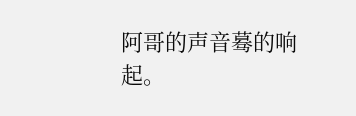阿哥的声音蓦的响起。